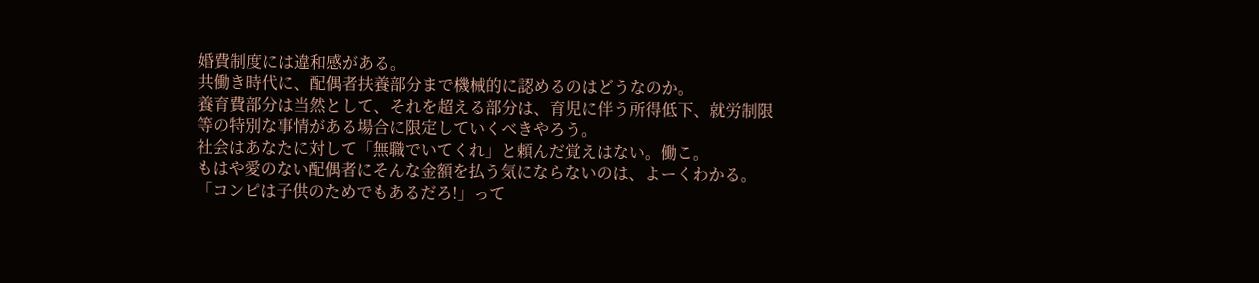婚費制度には違和感がある。
共働き時代に、配偶者扶養部分まで機械的に認めるのはどうなのか。
養育費部分は当然として、それを超える部分は、育児に伴う所得低下、就労制限等の特別な事情がある場合に限定していくべきやろう。
社会はあなたに対して「無職でいてくれ」と頼んだ覚えはない。働こ。
もはや愛のない配偶者にそんな金額を払う気にならないのは、よーくわかる。
「コンピは子供のためでもあるだろ!」って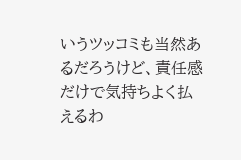いうツッコミも当然あるだろうけど、責任感だけで気持ちよく払えるわ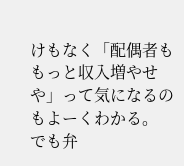けもなく「配偶者ももっと収入増やせや」って気になるのもよーくわかる。
でも弁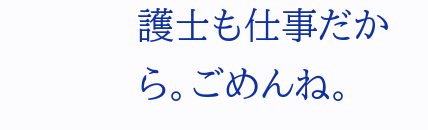護士も仕事だから。ごめんね。